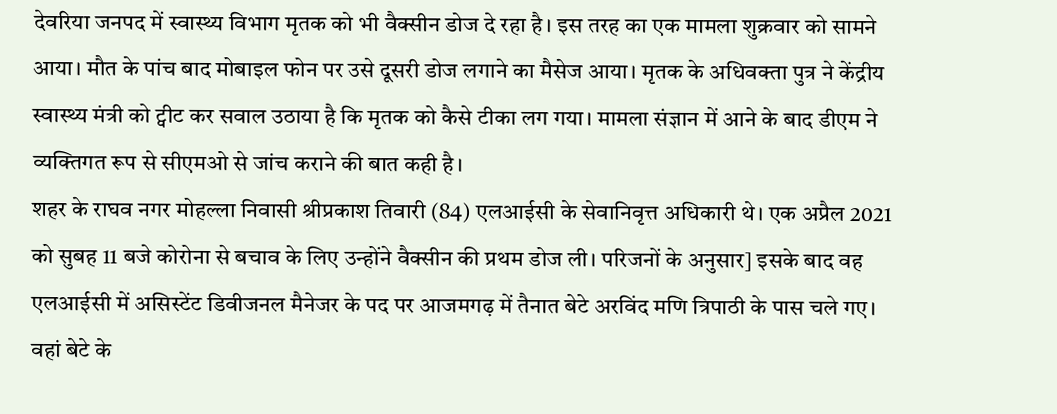देवरिया जनपद में स्वास्थ्य विभाग मृतक को भी वैक्सीन डोज दे रहा है। इस तरह का एक मामला शुक्रवार को सामने आया। मौत के पांच बाद मोबाइल फोन पर उसे दूसरी डोज लगाने का मैसेज आया। मृतक के अधिवक्ता पुत्र ने केंद्रीय स्वास्थ्य मंत्री को ट्वीट कर सवाल उठाया है कि मृतक को कैसे टीका लग गया। मामला संज्ञान में आने के बाद डीएम ने व्यक्तिगत रूप से सीएमओ से जांच कराने की बात कही है।
शहर के राघव नगर मोहल्ला निवासी श्रीप्रकाश तिवारी (84) एलआईसी के सेवानिवृत्त अधिकारी थे। एक अप्रैल 2021 को सुबह 11 बजे कोरोना से बचाव के लिए उन्होंने वैक्सीन की प्रथम डोज ली। परिजनों के अनुसार] इसके बाद वह एलआईसी में असिस्टेंट डिवीजनल मैनेजर के पद पर आजमगढ़ में तैनात बेटे अरविंद मणि त्रिपाठी के पास चले गए। वहां बेटे के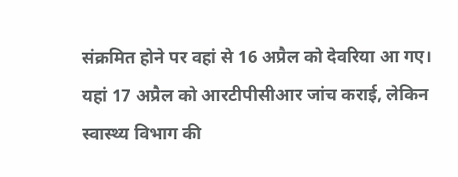संक्रमित होने पर वहां से 16 अप्रैल को देवरिया आ गए।
यहां 17 अप्रैल को आरटीपीसीआर जांच कराई, लेकिन स्वास्थ्य विभाग की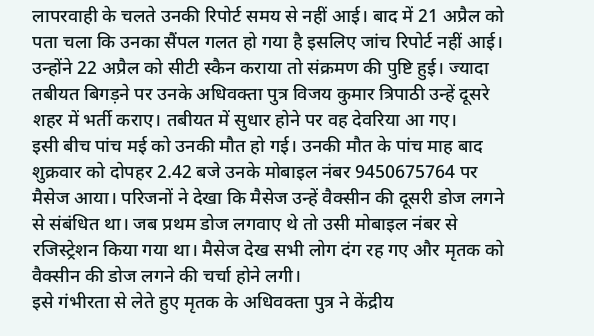लापरवाही के चलते उनकी रिपोर्ट समय से नहीं आई। बाद में 21 अप्रैल को पता चला कि उनका सैंपल गलत हो गया है इसलिए जांच रिपोर्ट नहीं आई। उन्होंने 22 अप्रैल को सीटी स्कैन कराया तो संक्रमण की पुष्टि हुई। ज्यादा तबीयत बिगड़ने पर उनके अधिवक्ता पुत्र विजय कुमार त्रिपाठी उन्हें दूसरे शहर में भर्ती कराए। तबीयत में सुधार होने पर वह देवरिया आ गए।
इसी बीच पांच मई को उनकी मौत हो गई। उनकी मौत के पांच माह बाद शुक्रवार को दोपहर 2.42 बजे उनके मोबाइल नंबर 9450675764 पर मैसेज आया। परिजनों ने देखा कि मैसेज उन्हें वैक्सीन की दूसरी डोज लगने से संबंधित था। जब प्रथम डोज लगवाए थे तो उसी मोबाइल नंबर से रजिस्ट्रेशन किया गया था। मैसेज देख सभी लोग दंग रह गए और मृतक को वैक्सीन की डोज लगने की चर्चा होने लगी।
इसे गंभीरता से लेते हुए मृतक के अधिवक्ता पुत्र ने केंद्रीय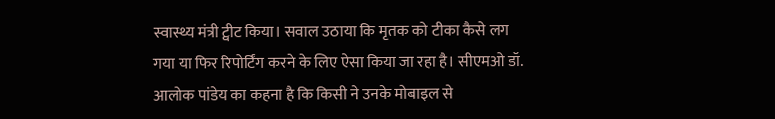स्वास्थ्य मंत्री ट्वीट किया। सवाल उठाया कि मृतक को टीका कैसे लग गया या फिर रिपोर्टिंग करने के लिए ऐसा किया जा रहा है। सीएमओ डॉ. आलोक पांडेय का कहना है कि किसी ने उनके मोबाइल से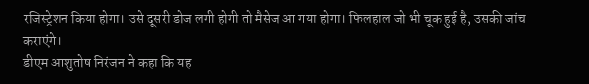रजिस्ट्रेशन किया होगा। उसे दूसरी डोज लगी होगी तो मैसेज आ गया होगा। फिलहाल जो भी चूक हुई है, उसकी जांच कराएंगे।
डीएम आशुतोष निरंजन ने कहा कि यह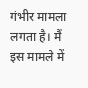गंभीर मामला लगता है। मैं इस मामले में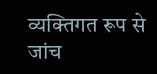व्यक्तिगत रूप से जांच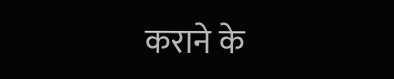कराने के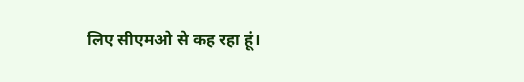लिए सीएमओ से कह रहा हूं।